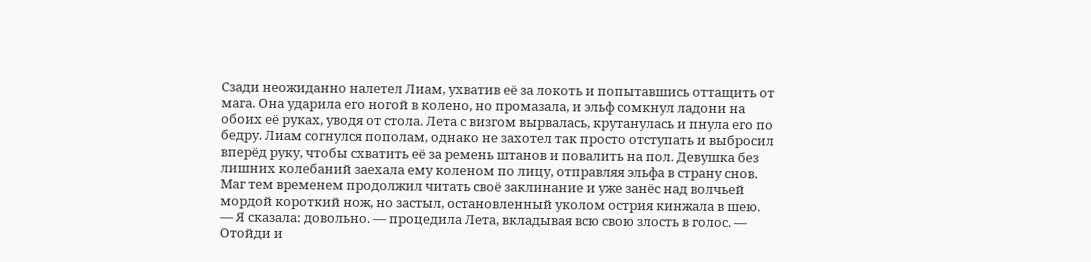Сзади неожиданно налетел Лиам, ухватив её за локоть и попытавшись оттащить от мага. Она ударила его ногой в колено, но промазала, и эльф сомкнул ладони на обоих её руках, уводя от стола. Лета с визгом вырвалась, крутанулась и пнула его по бедру. Лиам согнулся пополам, однако не захотел так просто отступать и выбросил вперёд руку, чтобы схватить её за ремень штанов и повалить на пол. Девушка без лишних колебаний заехала ему коленом по лицу, отправляя эльфа в страну снов.
Маг тем временем продолжил читать своё заклинание и уже занёс над волчьей мордой короткий нож, но застыл, остановленный уколом острия кинжала в шею.
— Я сказала: довольно. — процедила Лета, вкладывая всю свою злость в голос. — Отойди и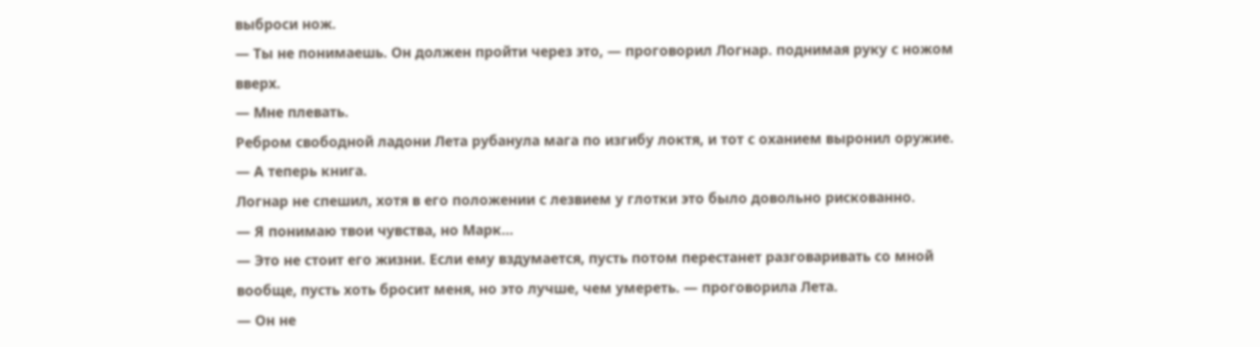выброси нож.
— Ты не понимаешь. Он должен пройти через это, — проговорил Логнар. поднимая руку с ножом вверх.
— Мне плевать.
Ребром свободной ладони Лета рубанула мага по изгибу локтя, и тот с оханием выронил оружие.
— А теперь книга.
Логнар не спешил, хотя в его положении с лезвием у глотки это было довольно рискованно.
— Я понимаю твои чувства, но Марк…
— Это не стоит его жизни. Если ему вздумается, пусть потом перестанет разговаривать со мной вообще, пусть хоть бросит меня, но это лучше, чем умереть. — проговорила Лета.
— Он не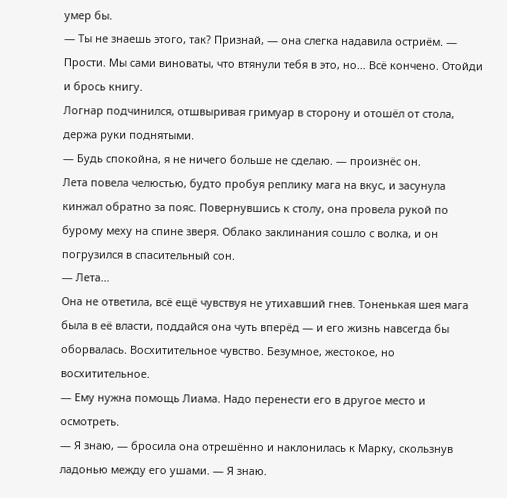умер бы.
— Ты не знаешь этого, так? Признай, — она слегка надавила остриём. — Прости. Мы сами виноваты, что втянули тебя в это, но… Всё кончено. Отойди и брось книгу.
Логнар подчинился, отшвыривая гримуар в сторону и отошёл от стола, держа руки поднятыми.
— Будь спокойна, я не ничего больше не сделаю. — произнёс он.
Лета повела челюстью, будто пробуя реплику мага на вкус, и засунула кинжал обратно за пояс. Повернувшись к столу, она провела рукой по бурому меху на спине зверя. Облако заклинания сошло с волка, и он погрузился в спасительный сон.
— Лета…
Она не ответила, всё ещё чувствуя не утихавший гнев. Тоненькая шея мага была в её власти, поддайся она чуть вперёд — и его жизнь навсегда бы оборвалась. Восхитительное чувство. Безумное, жестокое, но восхитительное.
— Ему нужна помощь Лиама. Надо перенести его в другое место и осмотреть.
— Я знаю, — бросила она отрешённо и наклонилась к Марку, скользнув ладонью между его ушами. — Я знаю.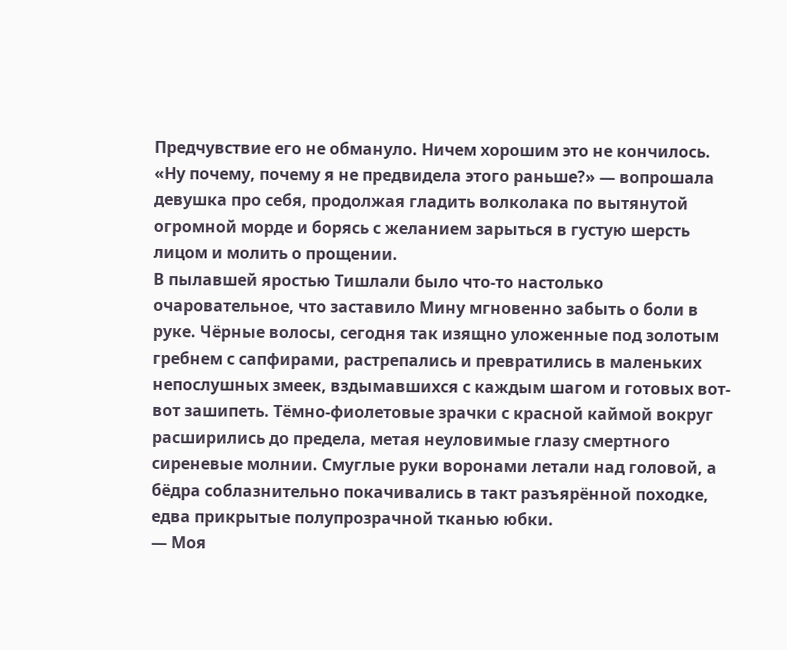Предчувствие его не обмануло. Ничем хорошим это не кончилось.
«Ну почему, почему я не предвидела этого раньше?» — вопрошала девушка про себя, продолжая гладить волколака по вытянутой огромной морде и борясь с желанием зарыться в густую шерсть лицом и молить о прощении.
В пылавшей яростью Тишлали было что-то настолько очаровательное, что заставило Мину мгновенно забыть о боли в руке. Чёрные волосы, сегодня так изящно уложенные под золотым гребнем с сапфирами, растрепались и превратились в маленьких непослушных змеек, вздымавшихся с каждым шагом и готовых вот-вот зашипеть. Тёмно-фиолетовые зрачки с красной каймой вокруг расширились до предела, метая неуловимые глазу смертного сиреневые молнии. Смуглые руки воронами летали над головой, а бёдра соблазнительно покачивались в такт разъярённой походке, едва прикрытые полупрозрачной тканью юбки.
— Моя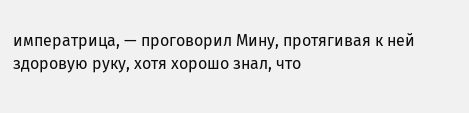императрица, — проговорил Мину, протягивая к ней здоровую руку, хотя хорошо знал, что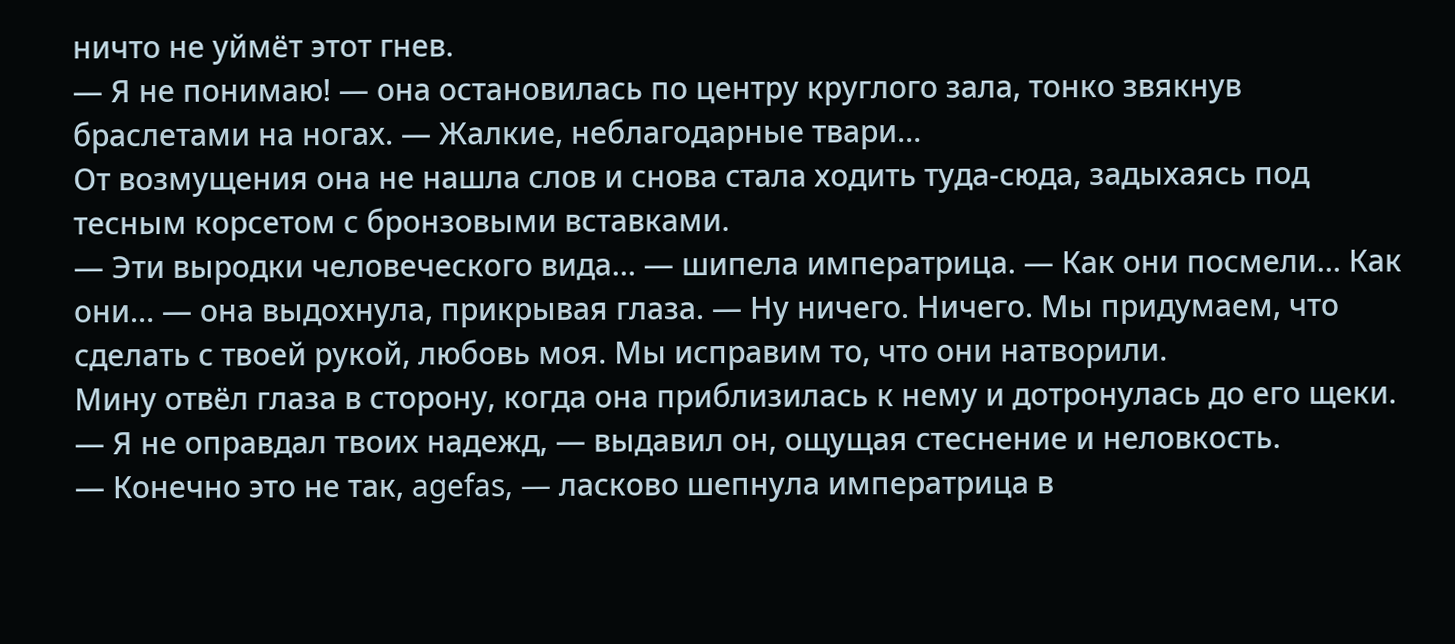ничто не уймёт этот гнев.
— Я не понимаю! — она остановилась по центру круглого зала, тонко звякнув браслетами на ногах. — Жалкие, неблагодарные твари…
От возмущения она не нашла слов и снова стала ходить туда-сюда, задыхаясь под тесным корсетом с бронзовыми вставками.
— Эти выродки человеческого вида… — шипела императрица. — Как они посмели… Как они… — она выдохнула, прикрывая глаза. — Ну ничего. Ничего. Мы придумаем, что сделать с твоей рукой, любовь моя. Мы исправим то, что они натворили.
Мину отвёл глаза в сторону, когда она приблизилась к нему и дотронулась до его щеки.
— Я не оправдал твоих надежд, — выдавил он, ощущая стеснение и неловкость.
— Конечно это не так, agefas, — ласково шепнула императрица в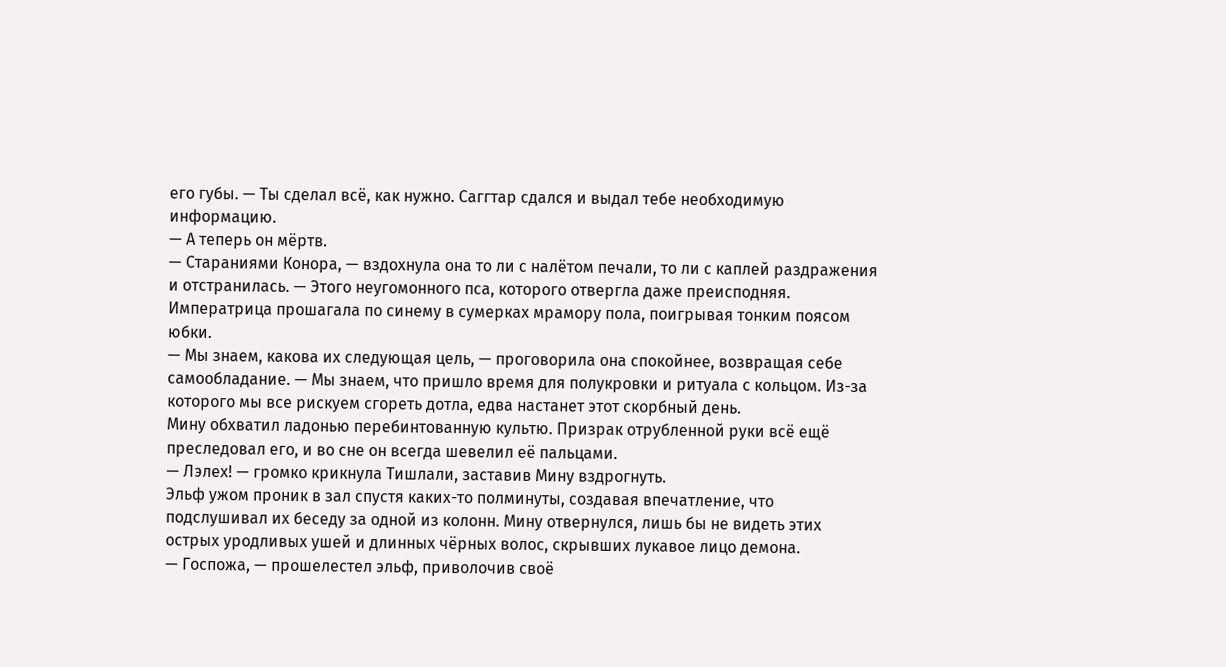его губы. — Ты сделал всё, как нужно. Саггтар сдался и выдал тебе необходимую информацию.
— А теперь он мёртв.
— Стараниями Конора, — вздохнула она то ли с налётом печали, то ли с каплей раздражения и отстранилась. — Этого неугомонного пса, которого отвергла даже преисподняя.
Императрица прошагала по синему в сумерках мрамору пола, поигрывая тонким поясом юбки.
— Мы знаем, какова их следующая цель, — проговорила она спокойнее, возвращая себе самообладание. — Мы знаем, что пришло время для полукровки и ритуала с кольцом. Из-за которого мы все рискуем сгореть дотла, едва настанет этот скорбный день.
Мину обхватил ладонью перебинтованную культю. Призрак отрубленной руки всё ещё преследовал его, и во сне он всегда шевелил её пальцами.
— Лэлех! — громко крикнула Тишлали, заставив Мину вздрогнуть.
Эльф ужом проник в зал спустя каких-то полминуты, создавая впечатление, что подслушивал их беседу за одной из колонн. Мину отвернулся, лишь бы не видеть этих острых уродливых ушей и длинных чёрных волос, скрывших лукавое лицо демона.
— Госпожа, — прошелестел эльф, приволочив своё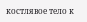костлявое тело к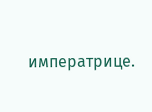императрице.